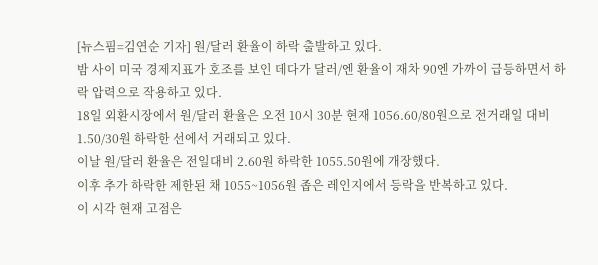[뉴스핌=김연순 기자] 원/달러 환율이 하락 출발하고 있다.
밤 사이 미국 경제지표가 호조를 보인 데다가 달러/엔 환율이 재차 90엔 가까이 급등하면서 하락 압력으로 작용하고 있다.
18일 외환시장에서 원/달러 환율은 오전 10시 30분 현재 1056.60/80원으로 전거래일 대비 1.50/30원 하락한 선에서 거래되고 있다.
이날 원/달러 환율은 전일대비 2.60원 하락한 1055.50원에 개장했다.
이후 추가 하락한 제한된 채 1055~1056원 좁은 레인지에서 등락을 반복하고 있다.
이 시각 현재 고점은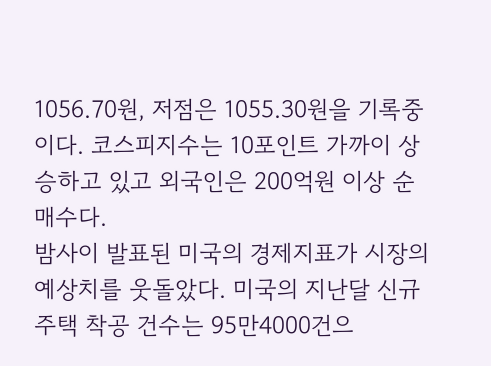1056.70원, 저점은 1055.30원을 기록중이다. 코스피지수는 10포인트 가까이 상승하고 있고 외국인은 200억원 이상 순매수다.
밤사이 발표된 미국의 경제지표가 시장의 예상치를 웃돌았다. 미국의 지난달 신규 주택 착공 건수는 95만4000건으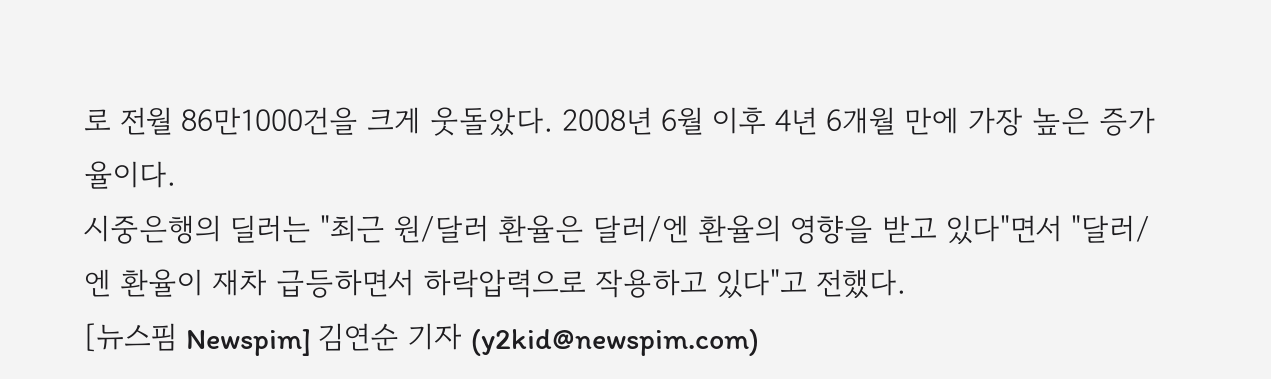로 전월 86만1000건을 크게 웃돌았다. 2008년 6월 이후 4년 6개월 만에 가장 높은 증가율이다.
시중은행의 딜러는 "최근 원/달러 환율은 달러/엔 환율의 영향을 받고 있다"면서 "달러/엔 환율이 재차 급등하면서 하락압력으로 작용하고 있다"고 전했다.
[뉴스핌 Newspim] 김연순 기자 (y2kid@newspim.com)